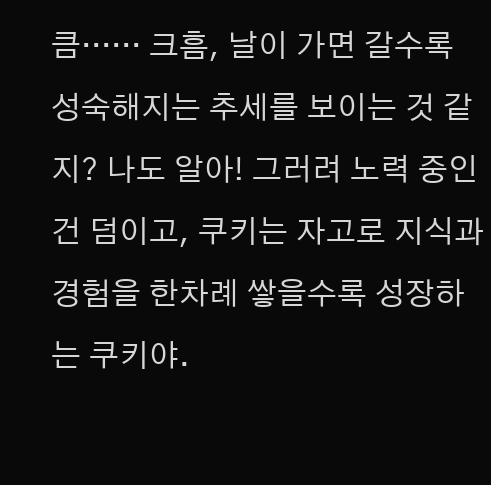큼······ 크흠, 날이 가면 갈수록 성숙해지는 추세를 보이는 것 같지? 나도 알아! 그러려 노력 중인 건 덤이고, 쿠키는 자고로 지식과 경험을 한차례 쌓을수록 성장하는 쿠키야.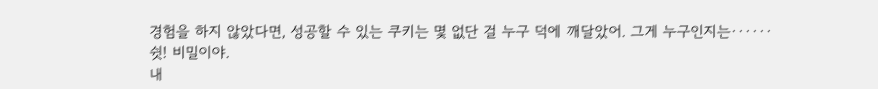경험을 하지 않았다면, 성공할 수 있는 쿠키는 몇 없단 걸 누구 덕에 깨달았어. 그게 누구인지는······ 쉿! 비밀이야.
내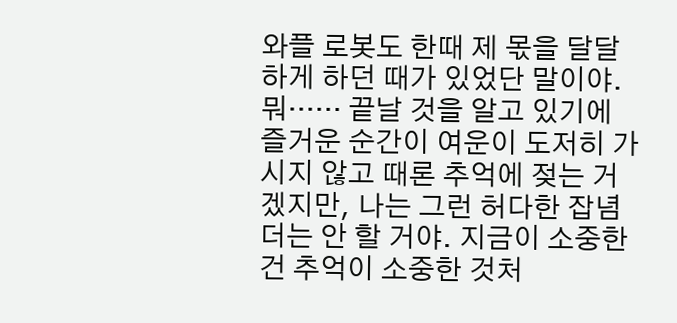와플 로봇도 한때 제 몫을 달달하게 하던 때가 있었단 말이야. 뭐······ 끝날 것을 알고 있기에 즐거운 순간이 여운이 도저히 가시지 않고 때론 추억에 젖는 거겠지만, 나는 그런 허다한 잡념 더는 안 할 거야. 지금이 소중한 건 추억이 소중한 것처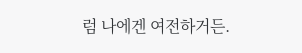럼 나에겐 여전하거든.